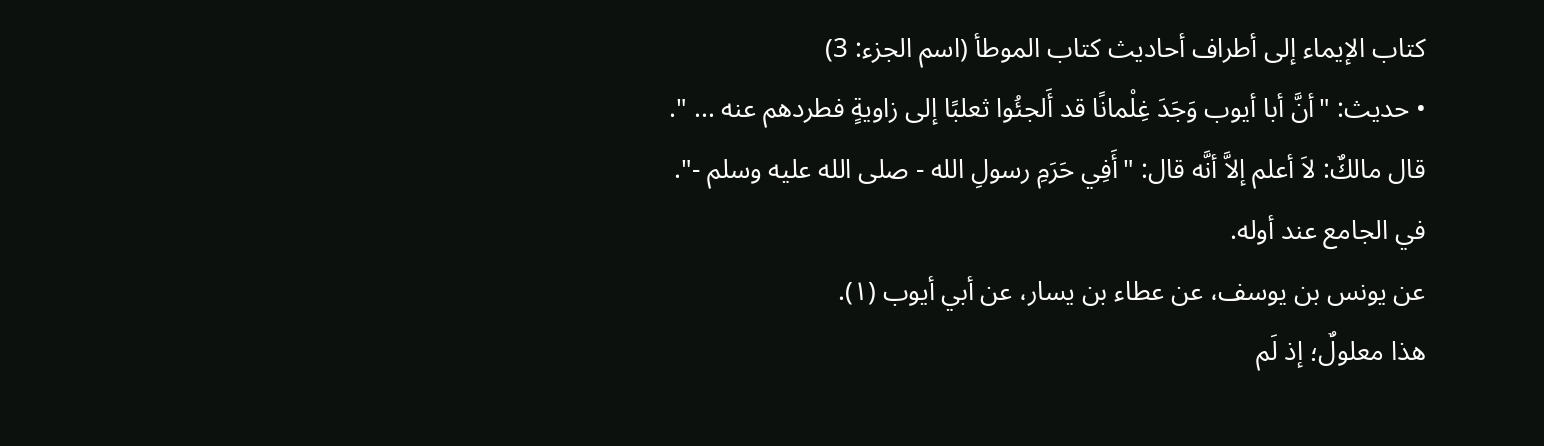كتاب الإيماء إلى أطراف أحاديث كتاب الموطأ (اسم الجزء: 3)
• حديث: "أنَّ أبا أيوب وَجَدَ غِلْمانًا قد أَلجئُوا ثعلبًا إلى زاويةٍ فطردهم عنه ... ".
قال مالكٌ: لاَ أعلم إلاَّ أنَّه قال: "أَفِي حَرَمِ رسولِ الله - صلى الله عليه وسلم -".
في الجامع عند أوله.
عن يونس بن يوسف، عن عطاء بن يسار، عن أبي أيوب (١).
هذا معلولٌ؛ إذ لَم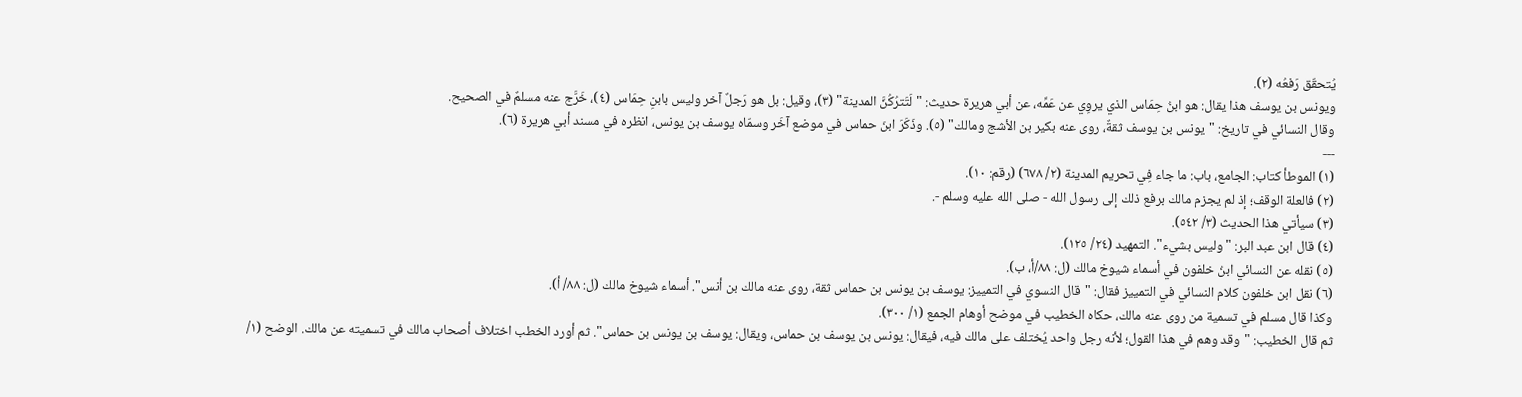يُتحقّق رَفعُه (٢).
ويونس بن يوسف هذا يقال: هو ابنُ حِمَاس الذي يروِي عن عَمِّه، عن أبي هريرة حديث: "لَتَترُكُنَّ المدينة" (٣)، وقيل: بل هو رَجلٌ آخر وليس بابنِ حِمَاس (٤)، خَرَّج عنه مسلمٌ في الصحيح.
وقال النسائي في تاريخ: "يونس بن يوسف ثقةٌ، روى عنه بكير بن الأشج ومالك" (٥). وذَكَرَ ابنَ حماس في موضع آخَر وسمّاه يوسف بن يونس، انظره في مسند أبي هريرة (٦).
---
(١) الموطأ كتاب: الجامع، باب: ما جاء فِي تحريم المدينة (٢/ ٦٧٨) (رقم: ١٠).
(٢) فالعلة الوقف؛ إذ لم يجزم مالك برفع ذلك إلى رسول الله - صلى الله عليه وسلم -.
(٣) سيأتي هذا الحديث (٣/ ٥٤٢).
(٤) قال ابن عبد البر: "وليس بشيء". التمهيد (٢٤/ ١٢٥).
(٥) نقله عن النسائي ابنُ خلفون في أسماء شيوخ مالك (ل: ٨٨/أ، ب).
(٦) نقل ابن خلفون كلام النسائي في التمييز فقال: "قال النسوي في التمييز: يوسف بن يونس بن حماس ثقة، روى عنه مالك بن أنس". أسماء شيوخ مالك (ل: ٨٨/ أ).
وكذا قال مسلم في تسمية من روى عنه مالك، حكاه الخطيب في موضح أوهام الجمع (١/ ٣٠٠).
ثم قال الخطيب: "وقد وهم في هذا القول؛ لأنه رجل واحد يُختلف على مالك فيه، فيقال: يونس بن يوسف بن حماس، ويقال: يوسف بن يونس بن حماس". ثم أورد الخطب اختلاف أصحاب مالك في تسميته عن مالك. الوضح (١/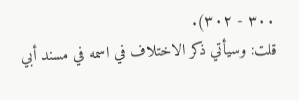٣٠٠ - ٣٠٢).
قلت: وسيأتي ذكر الاختلاف في اسمه في مسند أبي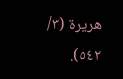هريرة (٣/ ٥٤٢).